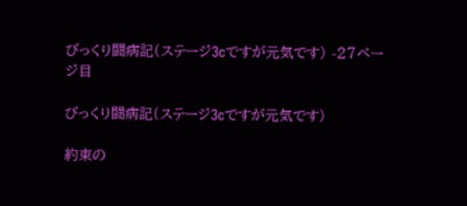びっくり闘病記(ステージ3cですが元気です) -27ページ目

びっくり闘病記(ステージ3cですが元気です)

約束の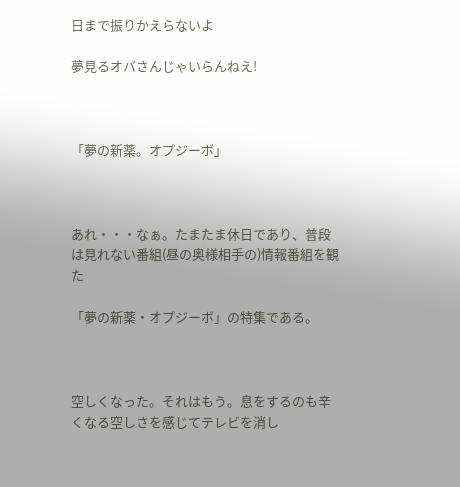日まで振りかえらないよ

夢見るオバさんじゃいらんねえ!



「夢の新薬。オプジーボ」



あれ・・・なぁ。たまたま休日であり、普段は見れない番組(昼の奥様相手の)情報番組を観た

「夢の新薬・オプジーボ」の特集である。



空しくなった。それはもう。息をするのも辛くなる空しさを感じてテレビを消し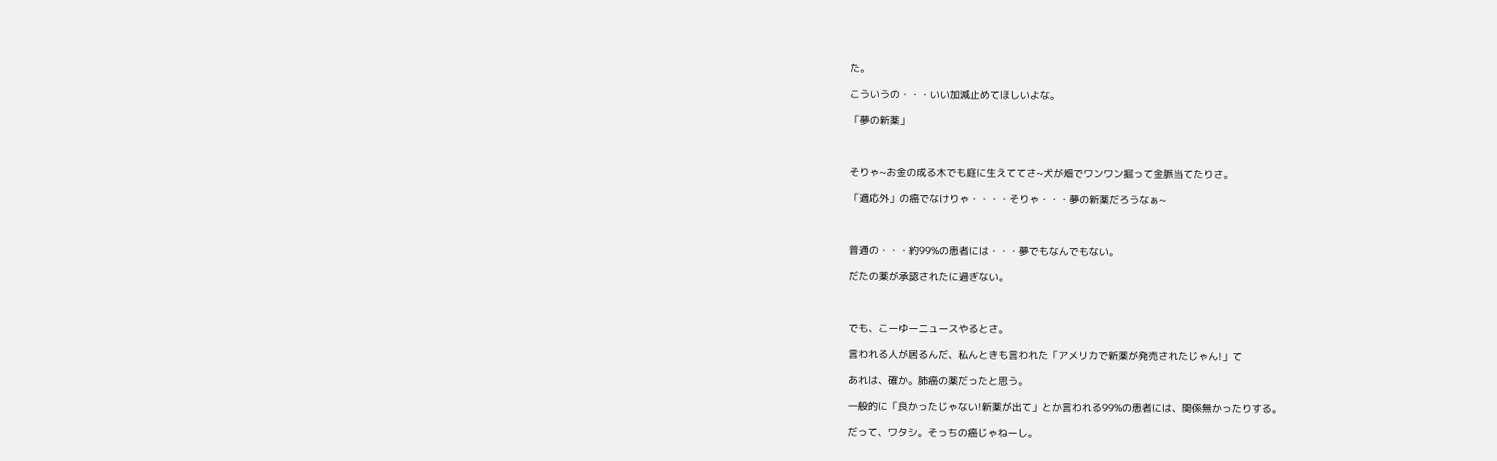た。

こういうの・・・いい加減止めてほしいよな。

「夢の新薬」



そりゃ~お金の成る木でも庭に生えててさ~犬が畑でワンワン掘って金脈当てたりさ。

「適応外」の癌でなけりゃ・・・・そりゃ・・・夢の新薬だろうなぁ~



普通の・・・約99%の患者には・・・夢でもなんでもない。

だたの薬が承認されたに過ぎない。



でも、こーゆーニュースやるとさ。

言われる人が居るんだ、私んときも言われた「アメリカで新薬が発売されたじゃん!」て

あれは、確か。肺癌の薬だったと思う。

一般的に「良かったじゃない!新薬が出て」とか言われる99%の患者には、関係無かったりする。

だって、ワタシ。そっちの癌じゃねーし。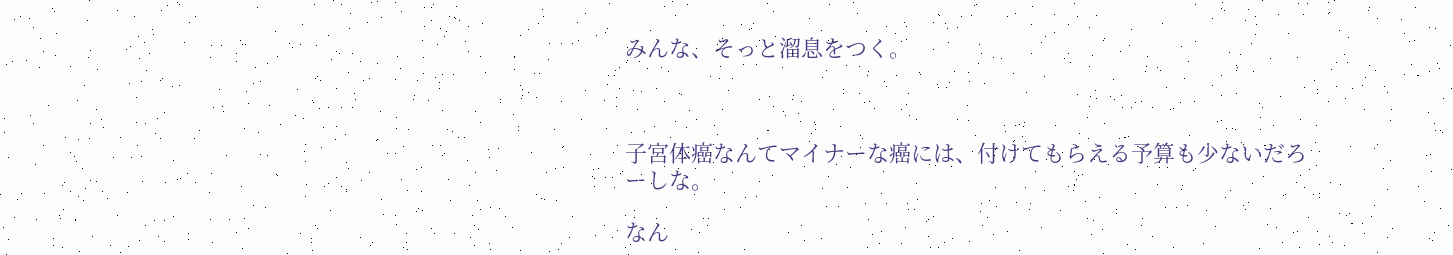みんな、そっと溜息をつく。



子宮体癌なんてマイナーな癌には、付けてもらえる予算も少ないだろーしな。

なん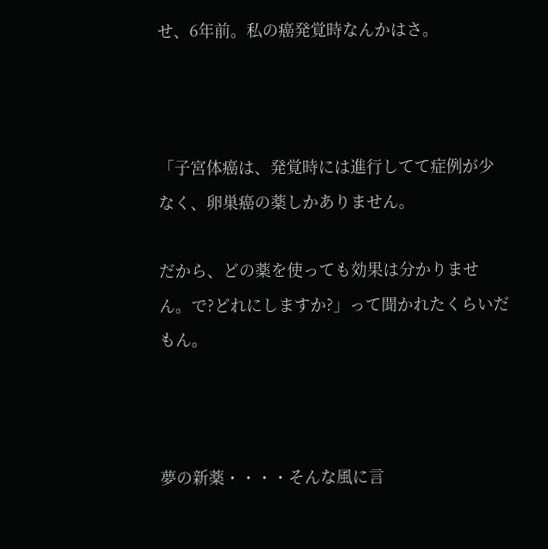せ、6年前。私の癌発覚時なんかはさ。



「子宮体癌は、発覚時には進行してて症例が少なく、卵巣癌の薬しかありません。

だから、どの薬を使っても効果は分かりません。で?どれにしますか?」って聞かれたくらいだもん。



夢の新薬・・・・そんな風に言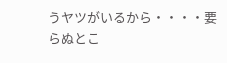うヤツがいるから・・・・要らぬとこ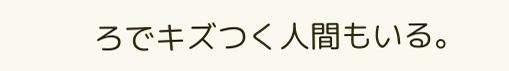ろでキズつく人間もいる。